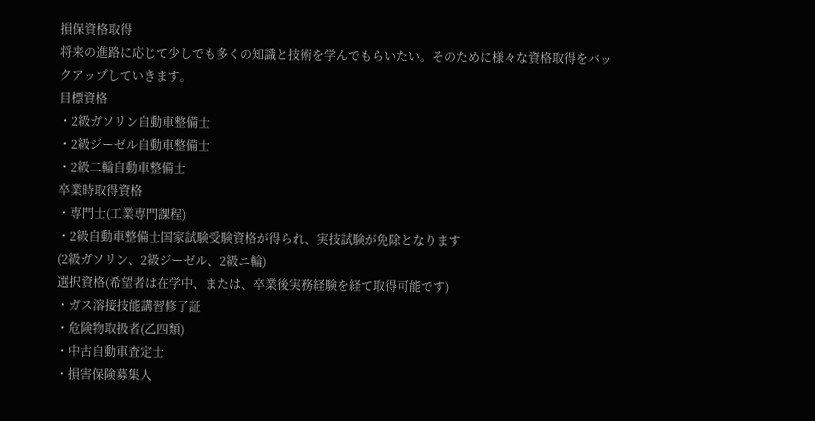損保資格取得
将来の進路に応じて少しでも多くの知識と技術を学んでもらいたい。そのために様々な資格取得をバックアップしていきます。
目標資格
・2級ガソリン自動車整備士
・2級ジーゼル自動車整備士
・2級二輪自動車整備士
卒業時取得資格
・専門士(工業専門課程)
・2級自動車整備士国家試験受験資格が得られ、実技試験が免除となります
(2級ガソリン、2級ジーゼル、2級ニ輪)
選択資格(希望者は在学中、または、卒業後実務経験を経て取得可能です)
・ガス溶接技能講習修了証
・危険物取扱者(乙四類)
・中古自動車査定士
・損害保険募集人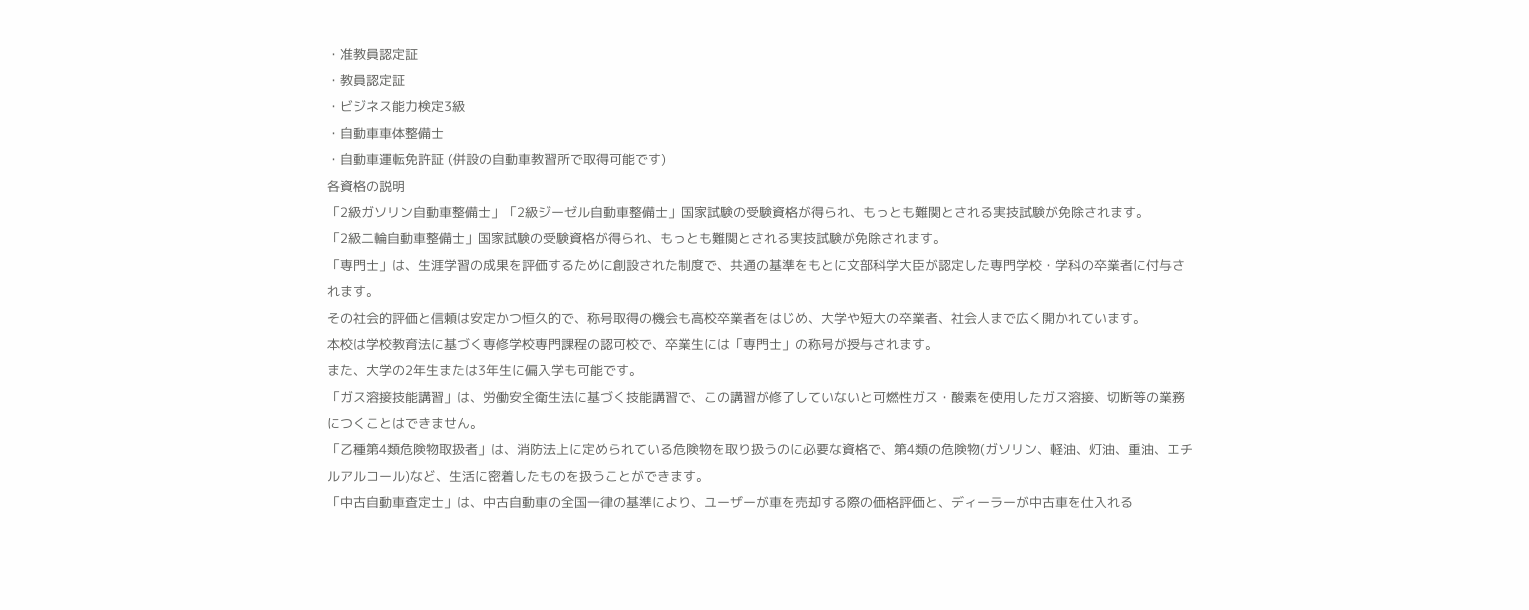・准教員認定証
・教員認定証
・ビジネス能力検定3級
・自動車車体整備士
・自動車運転免許証 (併設の自動車教習所で取得可能です)
各資格の説明
「2級ガソリン自動車整備士」「2級ジーゼル自動車整備士」国家試験の受験資格が得られ、もっとも難関とされる実技試験が免除されます。
「2級二輪自動車整備士」国家試験の受験資格が得られ、もっとも難関とされる実技試験が免除されます。
「専門士」は、生涯学習の成果を評価するために創設された制度で、共通の基準をもとに文部科学大臣が認定した専門学校・学科の卒業者に付与されます。
その社会的評価と信頼は安定かつ恒久的で、称号取得の機会も高校卒業者をはじめ、大学や短大の卒業者、社会人まで広く開かれています。
本校は学校教育法に基づく専修学校専門課程の認可校で、卒業生には「専門士」の称号が授与されます。
また、大学の2年生または3年生に偏入学も可能です。
「ガス溶接技能講習」は、労働安全衛生法に基づく技能講習で、この講習が修了していないと可燃性ガス・酸素を使用したガス溶接、切断等の業務につくことはできません。
「乙種第4類危険物取扱者」は、消防法上に定められている危険物を取り扱うのに必要な資格で、第4類の危険物(ガソリン、軽油、灯油、重油、エチルアルコール)など、生活に密着したものを扱うことができます。
「中古自動車査定士」は、中古自動車の全国一律の基準により、ユーザーが車を売却する際の価格評価と、ディーラーが中古車を仕入れる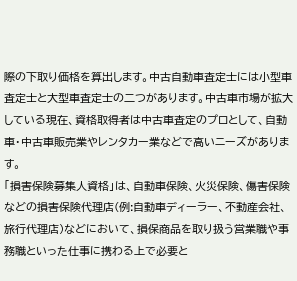際の下取り価格を算出します。中古自動車査定士には小型車査定士と大型車査定士の二つがあります。中古車市場が拡大している現在、資格取得者は中古車査定のプロとして、自動車・中古車販売業やレンタカー業などで高いニーズがあります。
「損害保険募集人資格」は、自動車保険、火災保険、傷害保険などの損害保険代理店(例:自動車ディーラー、不動産会社、旅行代理店)などにおいて、損保商品を取り扱う営業職や事務職といった仕事に携わる上で必要と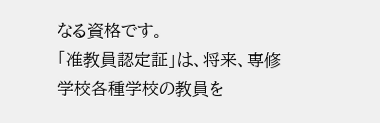なる資格です。
「准教員認定証」は、将来、専修学校各種学校の教員を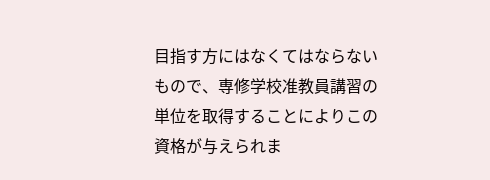目指す方にはなくてはならないもので、専修学校准教員講習の単位を取得することによりこの資格が与えられま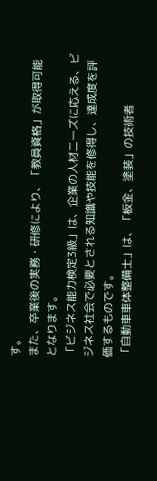す。
また、卒業後の実務・研修により、「教員資格」が取得可能となります。
「ビジネス能力検定3級」は、企業の人材ニーズに応える、ビジネス社会で必要とされる知識や技能を修得し、達成度を評価するものです。
「自動車車体整備士」は、「板金、塗装」の技術者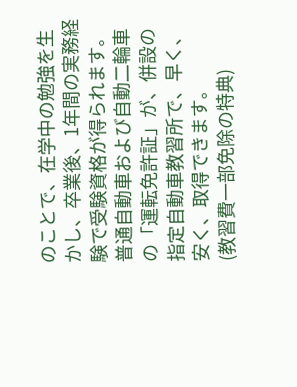のことで、在学中の勉強を生かし、卒業後、1年間の実務経験で受験資格が得られます。
普通自動車および自動二輪車の「運転免許証」が、併設の指定自動車教習所で、早く、安く、取得できます。
(教習費一部免除の特典)